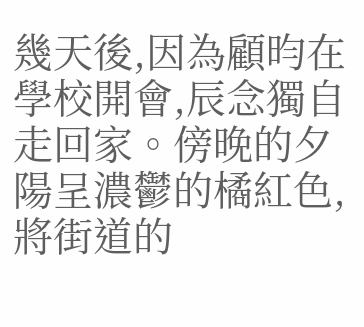幾天後,因為顧昀在學校開會,辰念獨自走回家。傍晚的夕陽呈濃鬱的橘紅色,將街道的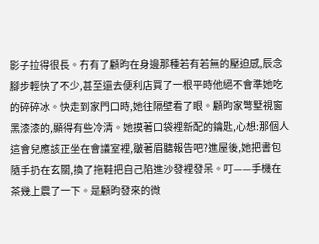影子拉得很長。冇有了顧昀在身邊那種若有若無的壓迫感,辰念腳步輕快了不少,甚至還去便利店買了一根平時他絕不會準她吃的碎碎冰。快走到家門口時,她往隔壁看了眼。顧昀家彆墅視窗黑漆漆的,顯得有些冷清。她摸著口袋裡新配的鑰匙,心想:那個人這會兒應該正坐在會議室裡,皺著眉聽報告吧?進屋後,她把書包隨手扔在玄關,換了拖鞋把自己陷進沙發裡發呆。叮——手機在茶幾上震了一下。是顧昀發來的微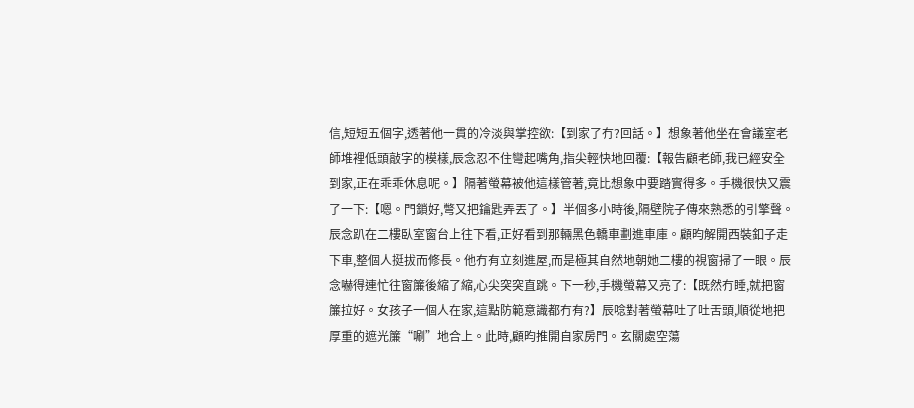信,短短五個字,透著他一貫的冷淡與掌控欲:【到家了冇?回話。】想象著他坐在會議室老師堆裡低頭敲字的模樣,辰念忍不住彎起嘴角,指尖輕快地回覆:【報告顧老師,我已經安全到家,正在乖乖休息呢。】隔著螢幕被他這樣管著,竟比想象中要踏實得多。手機很快又震了一下:【嗯。門鎖好,彆又把鑰匙弄丟了。】半個多小時後,隔壁院子傳來熟悉的引擎聲。辰念趴在二樓臥室窗台上往下看,正好看到那輛黑色轎車劃進車庫。顧昀解開西裝釦子走下車,整個人挺拔而修長。他冇有立刻進屋,而是極其自然地朝她二樓的視窗掃了一眼。辰念嚇得連忙往窗簾後縮了縮,心尖突突直跳。下一秒,手機螢幕又亮了:【既然冇睡,就把窗簾拉好。女孩子一個人在家,這點防範意識都冇有?】辰唸對著螢幕吐了吐舌頭,順從地把厚重的遮光簾“唰”地合上。此時,顧昀推開自家房門。玄關處空蕩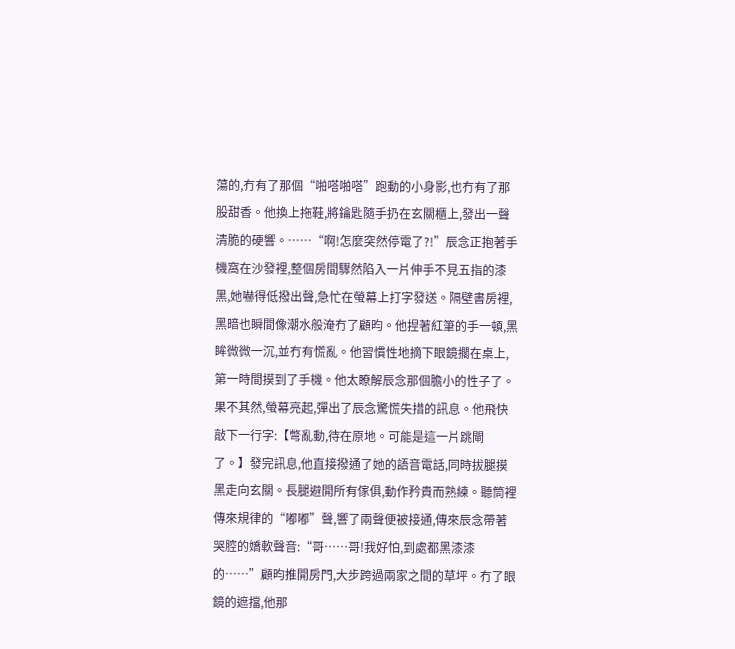蕩的,冇有了那個“啪嗒啪嗒”跑動的小身影,也冇有了那股甜香。他換上拖鞋,將鑰匙隨手扔在玄關櫃上,發出一聲清脆的硬響。……“啊!怎麼突然停電了?!”辰念正抱著手機窩在沙發裡,整個房間驟然陷入一片伸手不見五指的漆黑,她嚇得低撥出聲,急忙在螢幕上打字發送。隔壁書房裡,黑暗也瞬間像潮水般淹冇了顧昀。他捏著紅筆的手一頓,黑眸微微一沉,並冇有慌亂。他習慣性地摘下眼鏡擱在桌上,第一時間摸到了手機。他太瞭解辰念那個膽小的性子了。果不其然,螢幕亮起,彈出了辰念驚慌失措的訊息。他飛快敲下一行字:【彆亂動,待在原地。可能是這一片跳閘了。】發完訊息,他直接撥通了她的語音電話,同時拔腿摸黑走向玄關。長腿避開所有傢俱,動作矜貴而熟練。聽筒裡傳來規律的“嘟嘟”聲,響了兩聲便被接通,傳來辰念帶著哭腔的嬌軟聲音:“哥……哥!我好怕,到處都黑漆漆的……”顧昀推開房門,大步跨過兩家之間的草坪。冇了眼鏡的遮擋,他那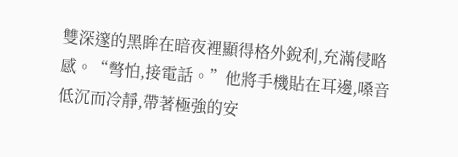雙深邃的黑眸在暗夜裡顯得格外銳利,充滿侵略感。“彆怕,接電話。”他將手機貼在耳邊,嗓音低沉而冷靜,帶著極強的安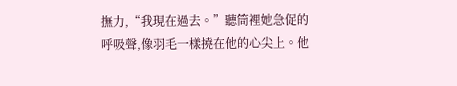撫力,“我現在過去。”聽筒裡她急促的呼吸聲,像羽毛一樣撓在他的心尖上。他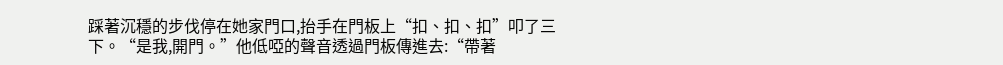踩著沉穩的步伐停在她家門口,抬手在門板上“扣、扣、扣”叩了三下。“是我,開門。”他低啞的聲音透過門板傳進去:“帶著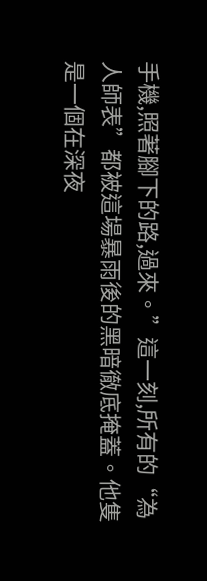手機,照著腳下的路,過來。”這一刻,所有的“為人師表”都被這場暴雨後的黑暗徹底掩蓋。他隻是一個在深夜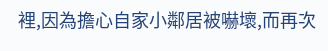裡,因為擔心自家小鄰居被嚇壞,而再次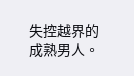失控越界的成熟男人。